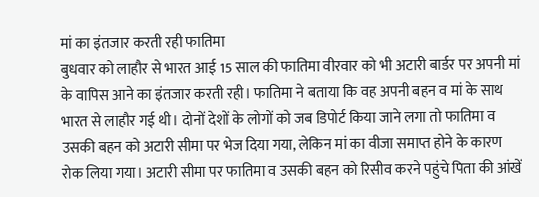मां का इंतजार करती रही फातिमा
बुधवार को लाहौर से भारत आई 15 साल की फातिमा वीरवार को भी अटारी बार्डर पर अपनी मां के वापिस आने का इंतजार करती रही। फातिमा ने बताया कि वह अपनी बहन व मां के साथ भारत से लाहौर गई थी। दोनों देशों के लोगों को जब डिपोर्ट किया जाने लगा तो फातिमा व उसकी बहन को अटारी सीमा पर भेज दिया गया, लेकिन मां का वीजा समाप्त होने के कारण रोक लिया गया। अटारी सीमा पर फातिमा व उसकी बहन को रिसीव करने पहुंचे पिता की आंखें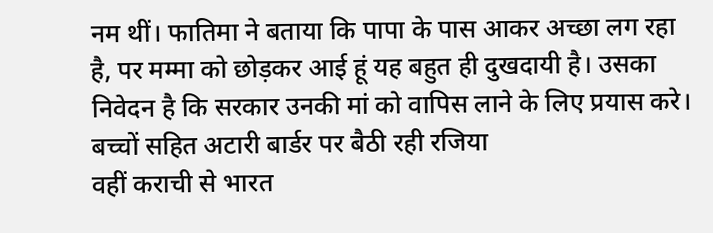नम थीं। फातिमा ने बताया कि पापा के पास आकर अच्छा लग रहा है, पर मम्मा को छोड़कर आई हूं यह बहुत ही दुखदायी है। उसका निवेदन है कि सरकार उनकी मां को वापिस लाने के लिए प्रयास करे।
बच्चों सहित अटारी बार्डर पर बैठी रही रजिया
वहीं कराची से भारत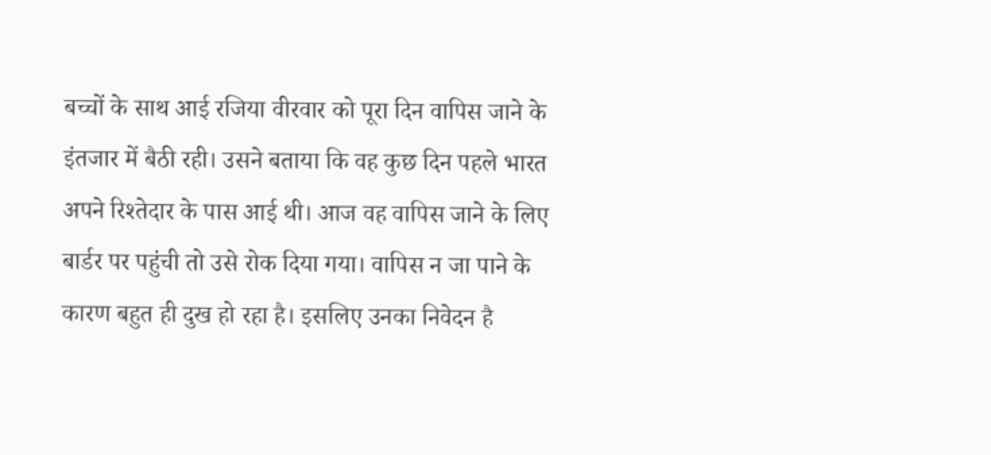बच्चों के साथ आई रजिया वीरवार को पूरा दिन वापिस जाने के इंतजार में बैठी रही। उसने बताया कि वह कुछ दिन पहले भारत अपने रिश्तेदार के पास आई थी। आज वह वापिस जाने के लिए बार्डर पर पहुंची तो उसे रोक दिया गया। वापिस न जा पाने के कारण बहुत ही दुख हो रहा है। इसलिए उनका निवेदन है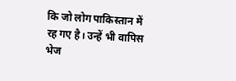कि जो लोग पाकिस्तान में रह गए है। उन्हें भी वापिस भेज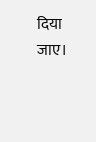दिया जाए।